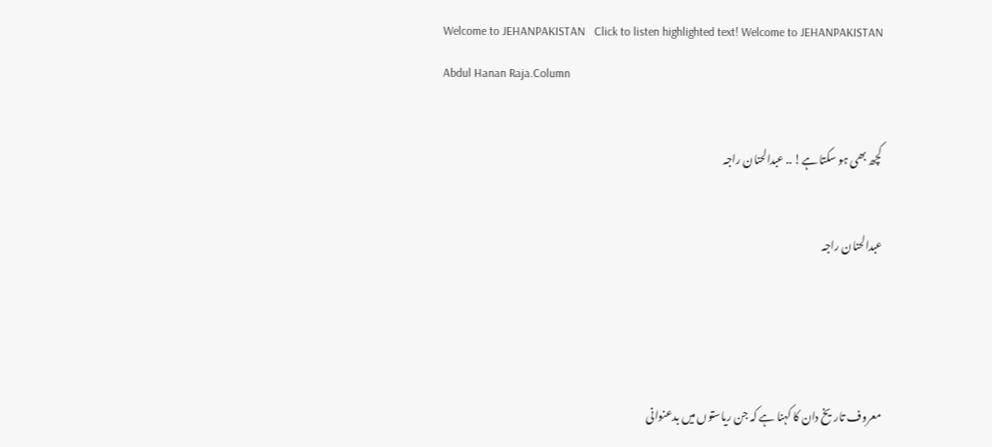Welcome to JEHANPAKISTAN   Click to listen highlighted text! Welcome to JEHANPAKISTAN
Abdul Hanan Raja.Column

کچھ بھی ہو سکتا ہے! .. عبدالحنان راجہ

عبدالحنان راجہ



معروف تاریخ دان کا کہنا ہے کہ جن ریاستوں میں بدعنوانی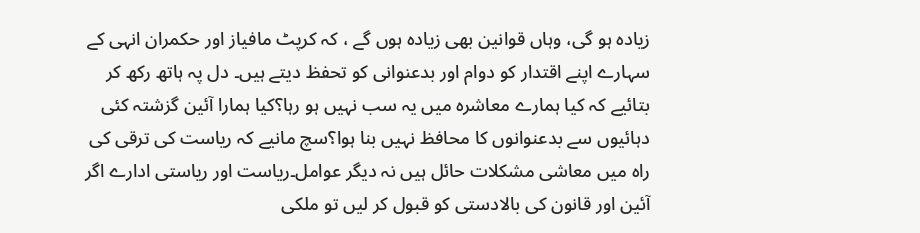زیادہ ہو گی، وہاں قوانین بھی زیادہ ہوں گے ، کہ کرپٹ مافیاز اور حکمران انہی کے سہارے اپنے اقتدار کو دوام اور بدعنوانی کو تحفظ دیتے ہیں۔ دل پہ ہاتھ رکھ کر بتائیے کہ کیا ہمارے معاشرہ میں یہ سب نہیں ہو رہا؟کیا ہمارا آئین گزشتہ کئی دہائیوں سے بدعنوانوں کا محافظ نہیں بنا ہوا؟سچ مانیے کہ ریاست کی ترقی کی راہ میں معاشی مشکلات حائل ہیں نہ دیگر عوامل۔ریاست اور ریاستی ادارے اگر آئین اور قانون کی بالادستی کو قبول کر لیں تو ملکی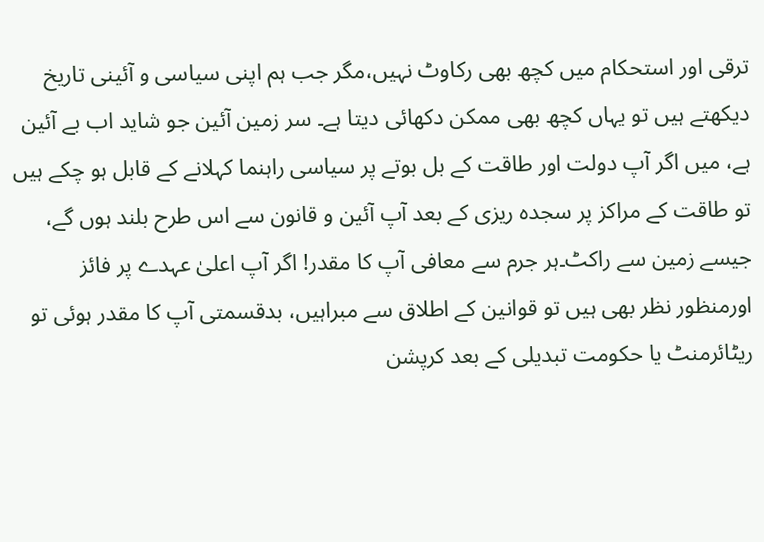ترقی اور استحکام میں کچھ بھی رکاوٹ نہیں،مگر جب ہم اپنی سیاسی و آئینی تاریخ دیکھتے ہیں تو یہاں کچھ بھی ممکن دکھائی دیتا ہے۔ سر زمین آئین جو شاید اب بے آئین ہے، میں اگر آپ دولت اور طاقت کے بل بوتے پر سیاسی راہنما کہلانے کے قابل ہو چکے ہیں تو طاقت کے مراکز پر سجدہ ریزی کے بعد آپ آئین و قانون سے اس طرح بلند ہوں گے، جیسے زمین سے راکٹ۔ہر جرم سے معافی آپ کا مقدر! اگر آپ اعلیٰ عہدے پر فائز اورمنظور نظر بھی ہیں تو قوانین کے اطلاق سے مبراہیں، بدقسمتی آپ کا مقدر ہوئی تو ریٹائرمنٹ یا حکومت تبدیلی کے بعد کرپشن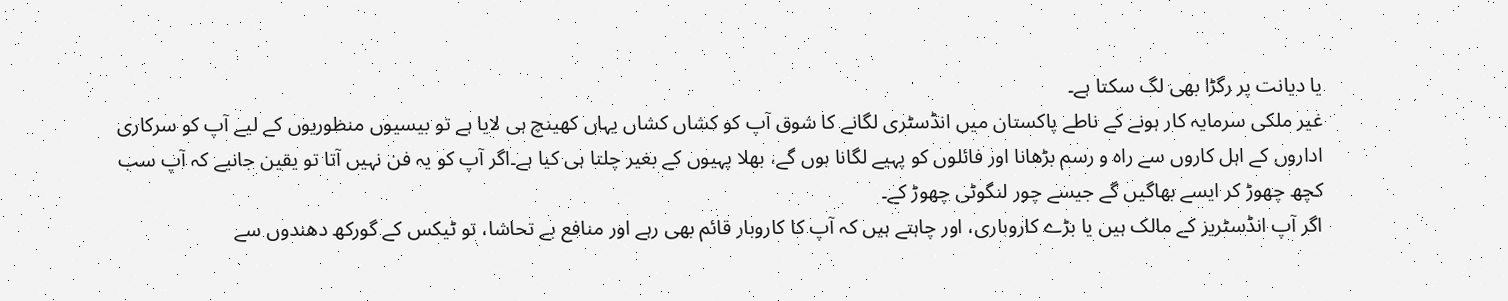یا دیانت پر رگڑا بھی لگ سکتا ہے۔
غیر ملکی سرمایہ کار ہونے کے ناطے پاکستان میں انڈسٹری لگانے کا شوق آپ کو کشاں کشاں یہاں کھینچ ہی لایا ہے تو بیسیوں منظوریوں کے لیے آپ کو سرکاری اداروں کے اہل کاروں سے راہ و رسم بڑھانا اور فائلوں کو پہیے لگانا ہوں گے، بھلا پہیوں کے بغیر چلتا ہی کیا ہے۔اگر آپ کو یہ فن نہیں آتا تو یقین جانیے کہ آپ سب کچھ چھوڑ کر ایسے بھاگیں گے جیسے چور لنگوٹی چھوڑ کے۔
اگر آپ انڈسٹریز کے مالک ہیں یا بڑے کاروباری، اور چاہتے ہیں کہ آپ کا کاروبار قائم بھی رہے اور منافع بے تحاشا، تو ٹیکس کے گورکھ دھندوں سے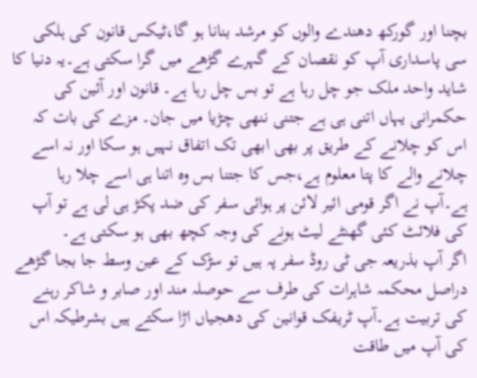بچنا اور گورکھ دھندے والوں کو مرشد بنانا ہو گا،ٹیکس قانون کی ہلکی سی پاسداری آپ کو نقصان کے گہرے گڑھے میں گرا سکتی ہے۔یہ دنیا کا شاید واحد ملک جو چل رہا ہے تو بس چل رہا ہے۔ قانون اور آئین کی حکمرانی یہاں اتنی ہی ہے جتنی ننھی چڑیا میں جان۔ مزے کی بات کہ اس کو چلانے کے طریق پر بھی ابھی تک اتفاق نہیں ہو سکا اور نہ اسے چلانے والے کا پتا معلوم ہے،جس کا جتنا بس وہ اتنا ہی اسے چلا رہا ہے۔آپ نے اگر قومی ائیر لائن پر ہوائی سفر کی ضد پکڑ ہی لی ہے تو آپ کی فلائٹ کئی گھنٹے لیٹ ہونے کی وجہ کچھ بھی ہو سکتی ہے۔
اگر آپ بذریعہ جی ٹی روڈ سفر پہ ہیں تو سڑک کے عین وسط جا بجا گڑھے دراصل محکمہ شاہرات کی طرف سے حوصلہ مند اور صابر و شاکر رہنے کی تربیت ہے۔آپ ٹریفک قوانین کی دھجیاں اڑا سکتے ہیں بشرطیکہ اس کی آپ میں طاقت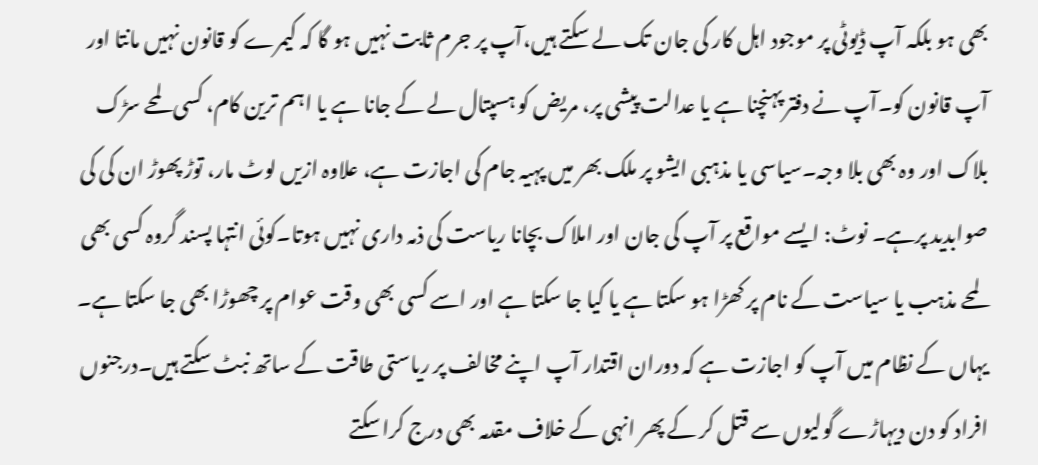بھی ہو بلکہ آپ ڈیوٹی پر موجود اہل کار کی جان تک لے سکتے ہیں،آپ پر جرم ثابت نہیں ہو گا کہ کیمرے کو قانون نہیں مانتا اور آپ قانون کو۔آپ نے دفتر پہنچنا ہے یا عدالت پیشی پر، مریض کو ہسپتال لے کے جانا ہے یا اہم ترین کام، کسی لمحے سڑک بلاک اور وہ بھی بلا وجہ۔سیاسی یا مذہبی ایشو پر ملک بھر میں پہیہ جام کی اجازت ہے، علاوہ ازیں لوٹ مار، توڑ پھوڑ ان کی کی صوابدید پرہے۔ نوٹ: ایسے مواقع پر آپ کی جان اور املاک بچانا ریاست کی ذمہ داری نہیں ہوتا۔کوئی انتہا پسند گروہ کسی بھی لمحے مذہب یا سیاست کے نام پر کھڑا ہو سکتا ہے یا کیا جا سکتا ہے اور اسے کسی بھی وقت عوام پر چھوڑا بھی جا سکتا ہے۔
یہاں کے نظام میں آپ کو اجازت ہے کہ دوران اقتدار آپ اپنے مخالف پر ریاستی طاقت کے ساتھ نبٹ سکتے ہیں۔درجنوں افراد کو دن دیہاڑے گولیوں سے قتل کر کے پھر انہی کے خلاف مقدمہ بھی درج کرا سکتے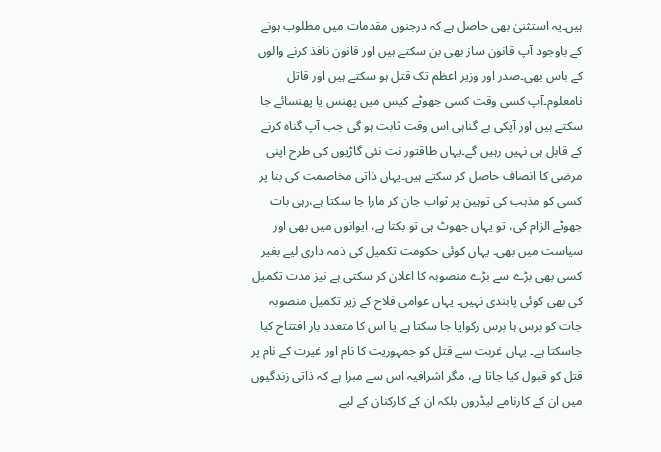ہیں۔یہ استثنیٰ بھی حاصل ہے کہ درجنوں مقدمات میں مطلوب ہونے کے باوجود آپ قانون ساز بھی بن سکتے ہیں اور قانون نافذ کرنے والوں کے باس بھی۔صدر اور وزیر اعظم تک قتل ہو سکتے ہیں اور قاتل نامعلوم۔آپ کسی وقت کسی جھوٹے کیس میں پھنس یا پھنسائے جا سکتے ہیں اور آپکی بے گناہی اس وقت ثابت ہو گی جب آپ گناہ کرنے کے قابل ہی نہیں رہیں گے۔یہاں طاقتور نت نئی گاڑیوں کی طرح اپنی مرضی کا انصاف حاصل کر سکتے ہیں۔یہاں ذاتی مخاصمت کی بنا پر کسی کو مذہب کی توہین پر ثواب جان کر مارا جا سکتا ہے،رہی بات جھوٹے الزام کی، تو یہاں جھوٹ ہی تو بکتا ہے، ایوانوں میں بھی اور سیاست میں بھی۔ یہاں کوئی حکومت تکمیل کی ذمہ داری لیے بغیر کسی بھی بڑے سے بڑے منصوبہ کا اعلان کر سکتی ہے نیز مدت تکمیل کی بھی کوئی پابندی نہیں۔ یہاں عوامی فلاح کے زیر تکمیل منصوبہ جات کو برس ہا برس رکوایا جا سکتا ہے یا اس کا متعدد بار افتتاح کیا جاسکتا ہے۔ یہاں غربت سے قتل کو جمہوریت کا نام اور غیرت کے نام پر قتل کو قبول کیا جاتا ہے، مگر اشرافیہ اس سے مبرا ہے کہ ذاتی زندگیوں میں ان کے کارنامے لیڈروں بلکہ ان کے کارکنان کے لیے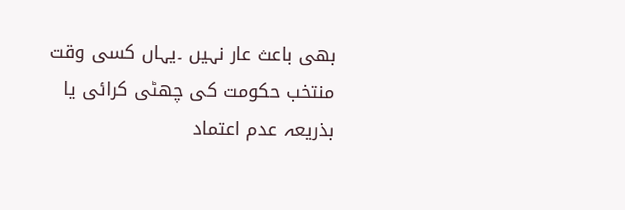بھی باعث عار نہیں ۔یہاں کسی وقت منتخب حکومت کی چھٹی کرائی یا بذریعہ عدم اعتماد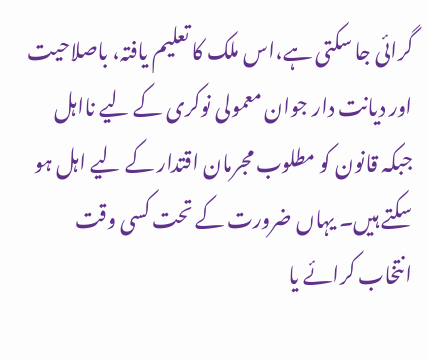گرائی جا سکتی ہے،اس ملک کا تعلیم یافتہ، باصلاحیت اور دیانت دار جوان معمولی نوکری کے لیے نااہل جبکہ قانون کو مطلوب مجرمان اقتدار کے لیے اہل ہو سکتے ہیں۔ یہاں ضرورت کے تحت کسی وقت انتخاب کرائے یا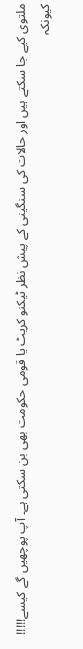ملتوی کیے جا سکتے ہیں اور حالات کی سنگینی کے پیش نظر ٹیکنو کریٹ یا قومی حکومت بھی بن سکتی ہے۔ آپ پوچھیں گے کیسے!!!!! کیونکہ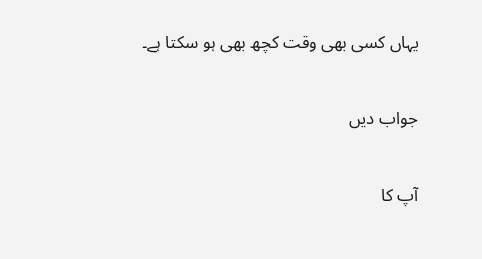یہاں کسی بھی وقت کچھ بھی ہو سکتا ہے۔

جواب دیں

آپ کا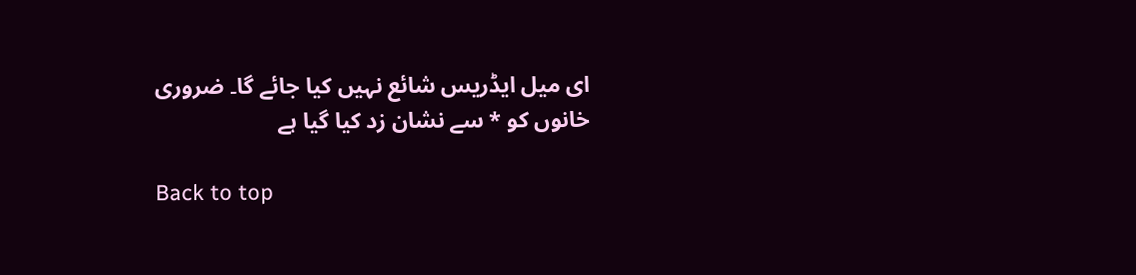ای میل ایڈریس شائع نہیں کیا جائے گا۔ ضروری خانوں کو * سے نشان زد کیا گیا ہے

Back to top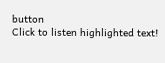button
Click to listen highlighted text!